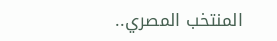المنتخب المصري..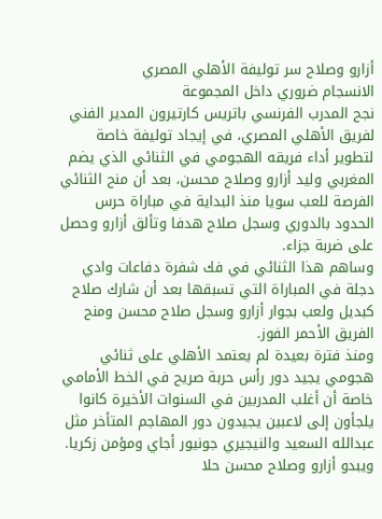أزارو وصلاح سر توليفة الأهلي المصري
الانسجام ضروري داخل المجموعة
نجح المدرب الفرنسي باتريس كارتيرون المدير الفني لفريق الأهلي المصري، في إيجاد توليفة خاصة لتطوير أداء فريقه الهجومي في الثنائي الذي يضم المغربي وليد أزارو وصلاح محسن، بعد أن منح الثنائي الفرصة للعب سويا منذ البداية في مباراة حرس الحدود بالدوري وسجل صلاح هدفا وتألق أزارو وحصل على ضربة جزاء.
وساهم هذا الثنائي في فك شفرة دفاعات وادي دجلة في المباراة التي تسبقها بعد أن شارك صلاح كبديل ولعب بجوار أزارو وسجل صلاح محسن ومنح الفريق الأحمر الفوز.
ومنذ فترة بعيدة لم يعتمد الأهلي على ثنائي هجومي يجيد دور رأس حربة صريح في الخط الأمامي خاصة أن أغلب المدربين في السنوات الأخيرة كانوا يلجأون إلى لاعبين يجيدون دور المهاجم المتأخر مثل عبدالله السعيد والنيجيري جونيور أجاي ومؤمن زكريا.
ويبدو أزارو وصلاح محسن حلا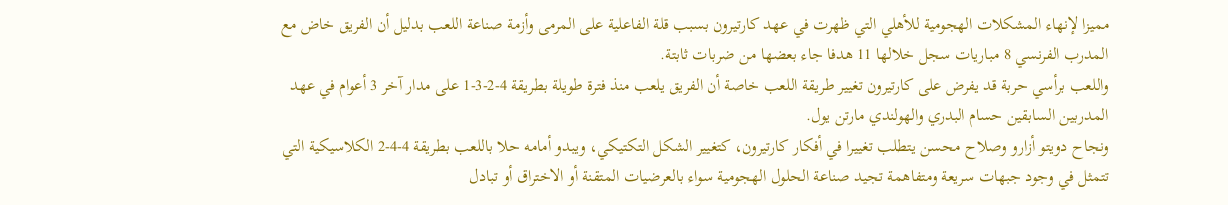مميزا لإنهاء المشكلات الهجومية للأهلي التي ظهرت في عهد كارتيرون بسبب قلة الفاعلية على المرمى وأزمة صناعة اللعب بدليل أن الفريق خاض مع المدرب الفرنسي 8 مباريات سجل خلالها 11 هدفا جاء بعضها من ضربات ثابتة.
واللعب برأسي حربة قد يفرض على كارتيرون تغيير طريقة اللعب خاصة أن الفريق يلعب منذ فترة طويلة بطريقة 4-2-3-1 على مدار آخر 3 أعوام في عهد المدربين السابقين حسام البدري والهولندي مارتن يول.
ونجاح دويتو أزارو وصلاح محسن يتطلب تغييرا في أفكار كارتيرون، كتغيير الشكل التكتيكي، ويبدو أمامه حلا باللعب بطريقة 4-4-2 الكلاسيكية التي تتمثل في وجود جبهات سريعة ومتفاهمة تجيد صناعة الحلول الهجومية سواء بالعرضيات المتقنة أو الاختراق أو تبادل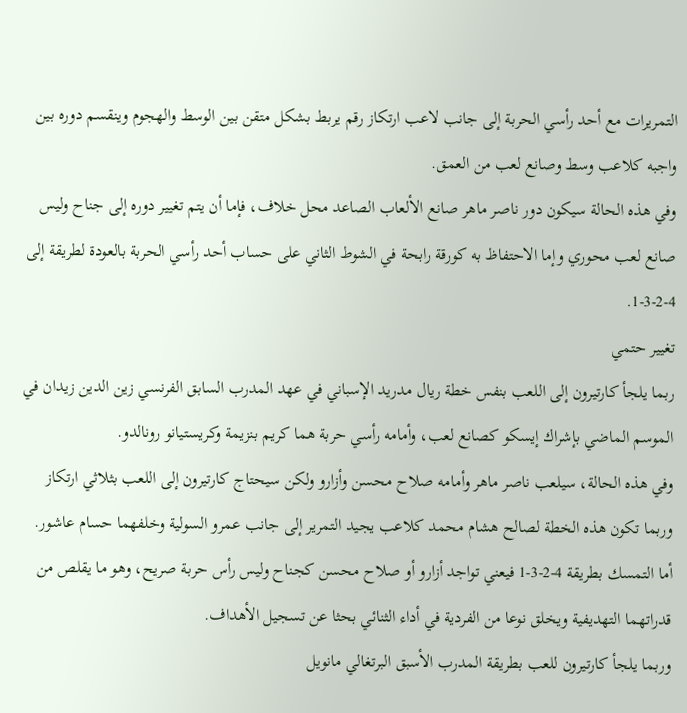التمريرات مع أحد رأسي الحربة إلى جانب لاعب ارتكاز رقم يربط بشكل متقن بين الوسط والهجوم وينقسم دوره بين واجبه كلاعب وسط وصانع لعب من العمق.
وفي هذه الحالة سيكون دور ناصر ماهر صانع الألعاب الصاعد محل خلاف، فإما أن يتم تغيير دوره إلى جناح وليس صانع لعب محوري وإما الاحتفاظ به كورقة رابحة في الشوط الثاني على حساب أحد رأسي الحربة بالعودة لطريقة إلى 4-2-3-1.
تغيير حتمي
ربما يلجأ كارتيرون إلى اللعب بنفس خطة ريال مدريد الإسباني في عهد المدرب السابق الفرنسي زين الدين زيدان في الموسم الماضي بإشراك إيسكو كصانع لعب، وأمامه رأسي حربة هما كريم بنزيمة وكريستيانو رونالدو.
وفي هذه الحالة، سيلعب ناصر ماهر وأمامه صلاح محسن وأزارو ولكن سيحتاج كارتيرون إلى اللعب بثلاثي ارتكاز وربما تكون هذه الخطة لصالح هشام محمد كلاعب يجيد التمرير إلى جانب عمرو السولية وخلفهما حسام عاشور.
أما التمسك بطريقة 4-2-3-1 فيعني تواجد أزارو أو صلاح محسن كجناح وليس رأس حربة صريح، وهو ما يقلص من قدراتهما التهديفية ويخلق نوعا من الفردية في أداء الثنائي بحثا عن تسجيل الأهداف.
وربما يلجأ كارتيرون للعب بطريقة المدرب الأسبق البرتغالي مانويل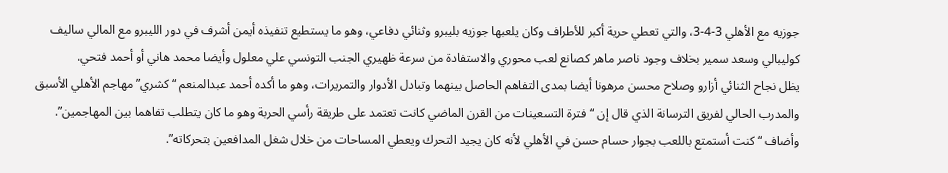جوزيه مع الأهلي 3-4-3، والتي تعطي حرية أكبر للأطراف وكان يلعبها جوزيه بليبرو وثنائي دفاعي، وهو ما يستطيع تنفيذه أيمن أشرف في دور الليبرو مع المالي ساليف كوليبالي وسعد سمير بخلاف وجود ناصر ماهر كصانع لعب محوري والاستفادة من سرعة ظهيري الجنب التونسي علي معلول وأيضا محمد هاني أو أحمد فتحي.
يظل نجاح الثنائي أزارو وصلاح محسن مرهونا أيضا بمدى التفاهم الحاصل بينهما وتبادل الأدوار والتمريرات، وهو ما أكده أحمد عبدالمنعم “كشري” مهاجم الأهلي الأسبق والمدرب الحالي لفريق الترسانة الذي قال إن “فترة التسعينات من القرن الماضي كانت تعتمد على طريقة رأسي الحربة وهو ما كان يتطلب تفاهما بين المهاجمين”.
وأضاف “كنت أستمتع باللعب بجوار حسام حسن في الأهلي لأنه كان يجيد التحرك ويعطي المساحات من خلال شغل المدافعين بتحركاته”.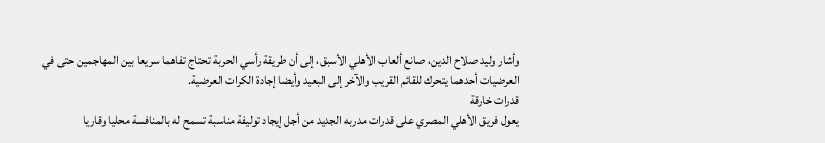وأشار وليد صلاح الدين، صانع ألعاب الأهلي الأسبق، إلى أن طريقة رأسي الحربة تحتاج تفاهما سريعا بين المهاجمين حتى في العرضيات أحدهما يتحرك للقائم القريب والآخر إلى البعيد وأيضا إجادة الكرات العرضية.
قدرات خارقة
يعول فريق الأهلي المصري على قدرات مدربه الجديد من أجل إيجاد توليفة مناسبة تسمح له بالمنافسة محليا وقاريا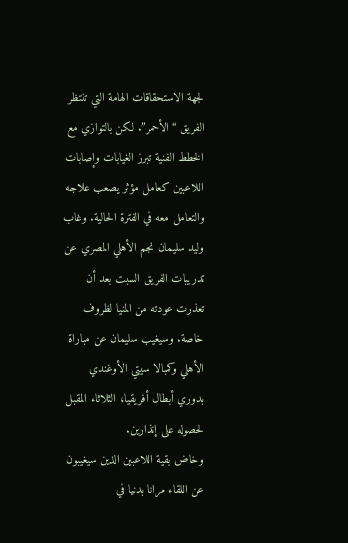لجهة الاستحقاقات الهامة التي تنتظر الفريق “الأحمر”. لكن بالتوازي مع الخطط الفنية تبرز الغيابات وإصابات اللاعبين كعامل مؤثر يصعب علاجه والتعامل معه في الفترة الحالية. وغاب وليد سليمان نجم الأهلي المصري عن تدريبات الفريق السبت بعد أن تعذرت عودته من المنيا لظروف خاصة. وسيغيب سليمان عن مباراة الأهلي وكمبالا سيتي الأوغندي بدوري أبطال أفريقيا، الثلاثاء المقبل لحصوله على إنذارين.
وخاض بقية اللاعبين الذين سيغيبون عن اللقاء مرانا بدنيا في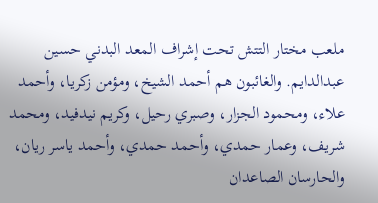ملعب مختار التتش تحت إشراف المعد البدني حسين عبدالدايم. والغائبون هم أحمد الشيخ، ومؤمن زكريا، وأحمد علاء، ومحمود الجزار، وصبري رحيل، وكريم نيدفيد، ومحمد شريف، وعمار حمدي، وأحمد حمدي، وأحمد ياسر ريان، والحارسان الصاعدان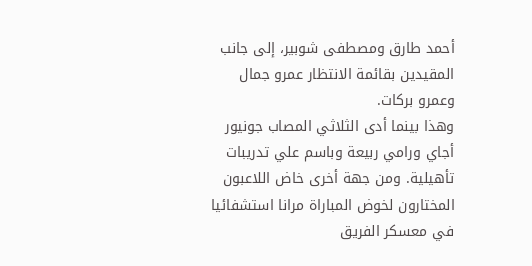أحمد طارق ومصطفى شوبير، إلى جانب المقيدين بقائمة الانتظار عمرو جمال وعمرو بركات.
وهذا بينما أدى الثلاثي المصاب جونيور أجاي ورامي ربيعة وباسم علي تدريبات تأهيلية. ومن جهة أخرى خاض اللاعبون المختارون لخوض المباراة مرانا استشفائيا في معسكر الفريق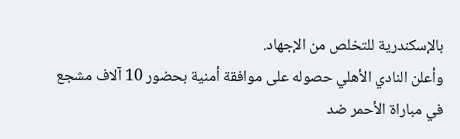بالإسكندرية للتخلص من الإجهاد.
وأعلن النادي الأهلي حصوله على موافقة أمنية بحضور 10 آلاف مشجع في مباراة الأحمر ضد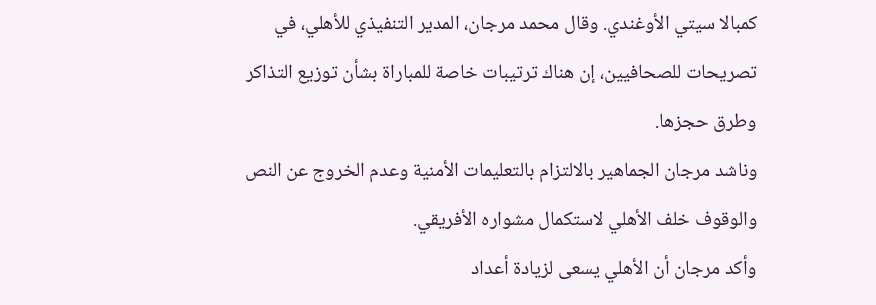كمبالا سيتي الأوغندي. وقال محمد مرجان، المدير التنفيذي للأهلي، في تصريحات للصحافيين، إن هناك ترتيبات خاصة للمباراة بشأن توزيع التذاكر وطرق حجزها.
وناشد مرجان الجماهير بالالتزام بالتعليمات الأمنية وعدم الخروج عن النص والوقوف خلف الأهلي لاستكمال مشواره الأفريقي.
وأكد مرجان أن الأهلي يسعى لزيادة أعداد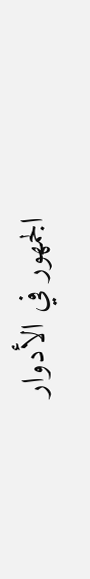الجمهور في الأدوار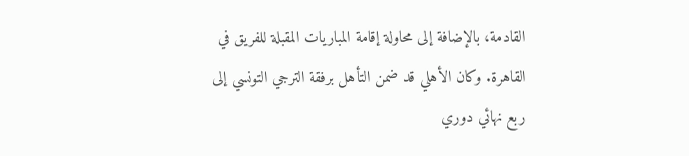القادمة، بالإضافة إلى محاولة إقامة المباريات المقبلة للفريق في القاهرة. وكان الأهلي قد ضمن التأهل برفقة الترجي التونسي إلى ربع نهائي دوري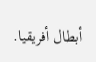أبطال أفريقيا.